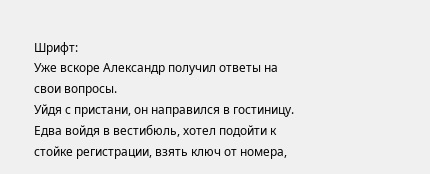Шрифт:
Уже вскоре Александр получил ответы на свои вопросы.
Уйдя с пристани, он направился в гостиницу. Едва войдя в вестибюль, хотел подойти к стойке регистрации, взять ключ от номера,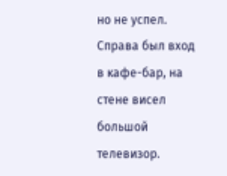но не успел.
Справа был вход в кафе-бар, на стене висел большой телевизор.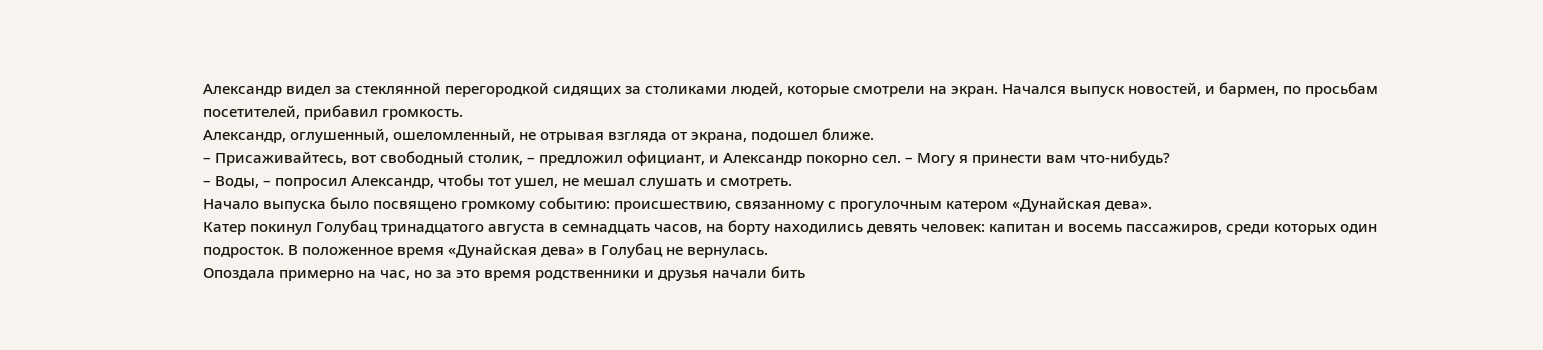Александр видел за стеклянной перегородкой сидящих за столиками людей, которые смотрели на экран. Начался выпуск новостей, и бармен, по просьбам посетителей, прибавил громкость.
Александр, оглушенный, ошеломленный, не отрывая взгляда от экрана, подошел ближе.
– Присаживайтесь, вот свободный столик, – предложил официант, и Александр покорно сел. – Могу я принести вам что-нибудь?
– Воды, – попросил Александр, чтобы тот ушел, не мешал слушать и смотреть.
Начало выпуска было посвящено громкому событию: происшествию, связанному с прогулочным катером «Дунайская дева».
Катер покинул Голубац тринадцатого августа в семнадцать часов, на борту находились девять человек: капитан и восемь пассажиров, среди которых один подросток. В положенное время «Дунайская дева» в Голубац не вернулась.
Опоздала примерно на час, но за это время родственники и друзья начали бить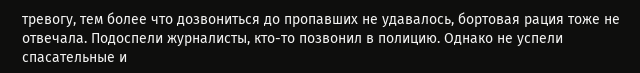тревогу, тем более что дозвониться до пропавших не удавалось, бортовая рация тоже не отвечала. Подоспели журналисты, кто-то позвонил в полицию. Однако не успели спасательные и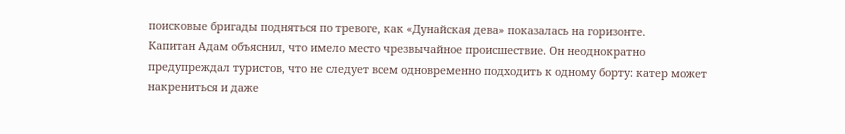поисковые бригады подняться по тревоге, как «Дунайская дева» показалась на горизонте.
Капитан Адам объяснил, что имело место чрезвычайное происшествие. Он неоднократно предупреждал туристов, что не следует всем одновременно подходить к одному борту: катер может накрениться и даже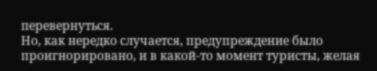перевернуться.
Но, как нередко случается, предупреждение было проигнорировано, и в какой-то момент туристы, желая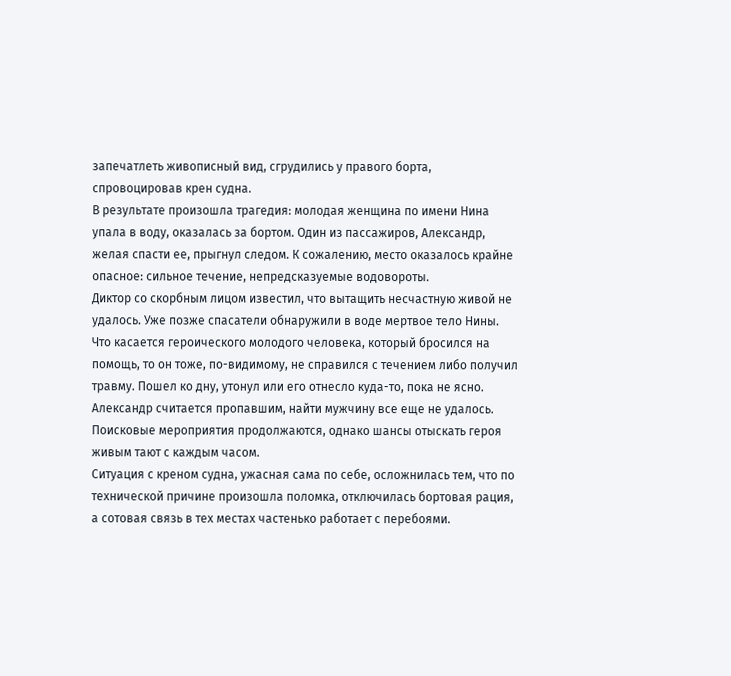запечатлеть живописный вид, сгрудились у правого борта, спровоцировав крен судна.
В результате произошла трагедия: молодая женщина по имени Нина упала в воду, оказалась за бортом. Один из пассажиров, Александр, желая спасти ее, прыгнул следом. К сожалению, место оказалось крайне опасное: сильное течение, непредсказуемые водовороты.
Диктор со скорбным лицом известил, что вытащить несчастную живой не удалось. Уже позже спасатели обнаружили в воде мертвое тело Нины.
Что касается героического молодого человека, который бросился на помощь, то он тоже, по-видимому, не справился с течением либо получил травму. Пошел ко дну, утонул или его отнесло куда-то, пока не ясно.
Александр считается пропавшим, найти мужчину все еще не удалось. Поисковые мероприятия продолжаются, однако шансы отыскать героя живым тают с каждым часом.
Ситуация с креном судна, ужасная сама по себе, осложнилась тем, что по технической причине произошла поломка, отключилась бортовая рация, а сотовая связь в тех местах частенько работает с перебоями.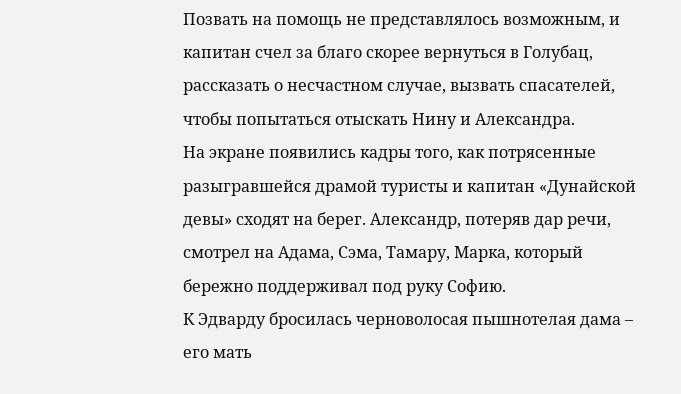Позвать на помощь не представлялось возможным, и капитан счел за благо скорее вернуться в Голубац, рассказать о несчастном случае, вызвать спасателей, чтобы попытаться отыскать Нину и Александра.
На экране появились кадры того, как потрясенные разыгравшейся драмой туристы и капитан «Дунайской девы» сходят на берег. Александр, потеряв дар речи, смотрел на Адама, Сэма, Тамару, Марка, который бережно поддерживал под руку Софию.
К Эдварду бросилась черноволосая пышнотелая дама – его мать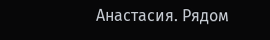Анастасия. Рядом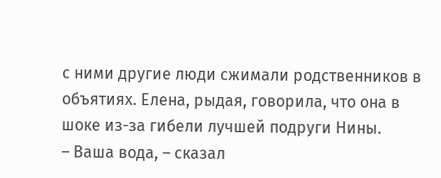с ними другие люди сжимали родственников в объятиях. Елена, рыдая, говорила, что она в шоке из-за гибели лучшей подруги Нины.
– Ваша вода, – сказал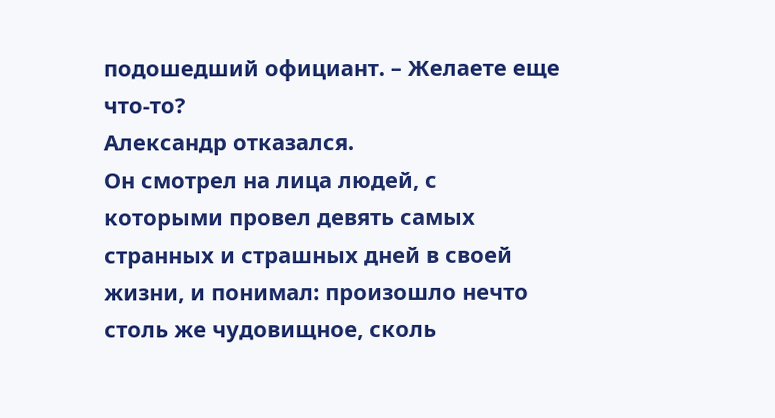подошедший официант. – Желаете еще что-то?
Александр отказался.
Он смотрел на лица людей, с которыми провел девять самых странных и страшных дней в своей жизни, и понимал: произошло нечто столь же чудовищное, сколь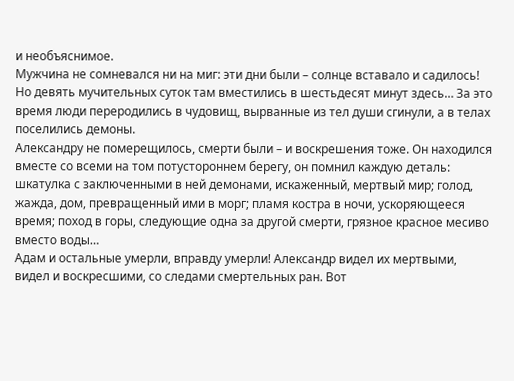и необъяснимое.
Мужчина не сомневался ни на миг: эти дни были – солнце вставало и садилось! Но девять мучительных суток там вместились в шестьдесят минут здесь… За это время люди переродились в чудовищ, вырванные из тел души сгинули, а в телах поселились демоны.
Александру не померещилось, смерти были – и воскрешения тоже. Он находился вместе со всеми на том потустороннем берегу, он помнил каждую деталь: шкатулка с заключенными в ней демонами, искаженный, мертвый мир; голод, жажда, дом, превращенный ими в морг; пламя костра в ночи, ускоряющееся время; поход в горы, следующие одна за другой смерти, грязное красное месиво вместо воды…
Адам и остальные умерли, вправду умерли! Александр видел их мертвыми, видел и воскресшими, со следами смертельных ран. Вот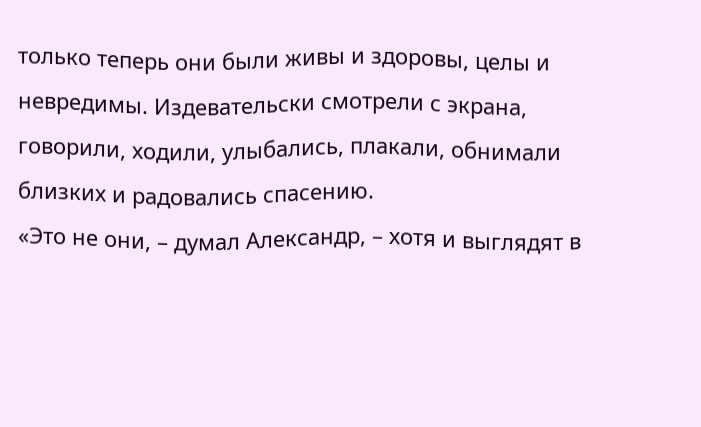только теперь они были живы и здоровы, целы и невредимы. Издевательски смотрели с экрана, говорили, ходили, улыбались, плакали, обнимали близких и радовались спасению.
«Это не они, – думал Александр, – хотя и выглядят в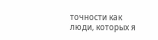точности как люди, которых я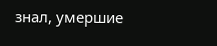знал, умершие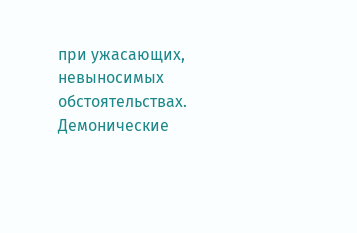при ужасающих, невыносимых обстоятельствах. Демонические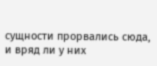сущности прорвались сюда, и вряд ли у них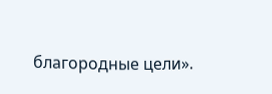благородные цели».